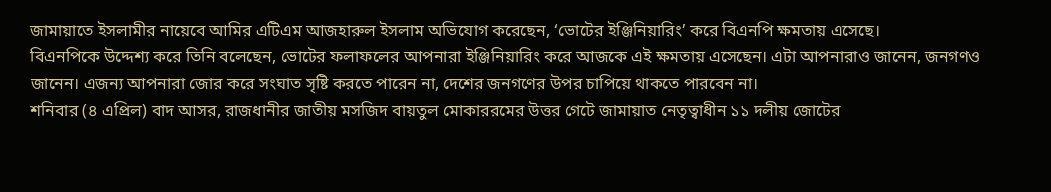জামায়াতে ইসলামীর নায়েবে আমির এটিএম আজহারুল ইসলাম অভিযোগ করেছেন, ‘ভোটের ইঞ্জিনিয়ারিং’ করে বিএনপি ক্ষমতায় এসেছে।
বিএনপিকে উদ্দেশ্য করে তিনি বলেছেন, ভোটের ফলাফলের আপনারা ইঞ্জিনিয়ারিং করে আজকে এই ক্ষমতায় এসেছেন। এটা আপনারাও জানেন, জনগণও জানেন। এজন্য আপনারা জোর করে সংঘাত সৃষ্টি করতে পারেন না, দেশের জনগণের উপর চাপিয়ে থাকতে পারবেন না।
শনিবার (৪ এপ্রিল) বাদ আসর, রাজধানীর জাতীয় মসজিদ বায়তুল মোকাররমের উত্তর গেটে জামায়াত নেতৃত্বাধীন ১১ দলীয় জোটের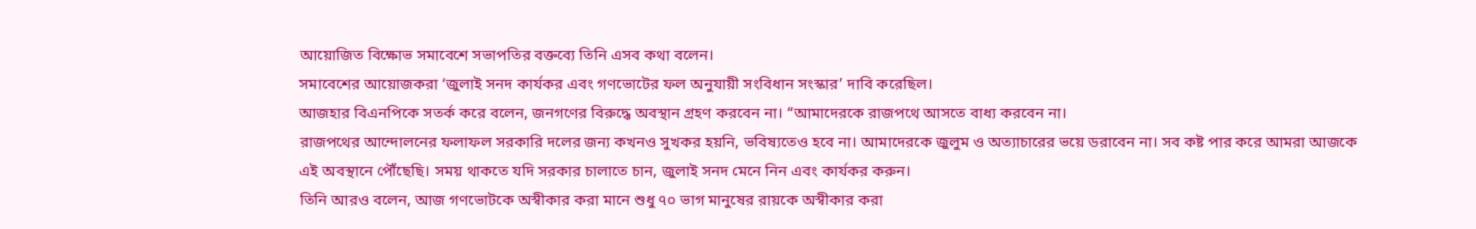আয়োজিত বিক্ষোভ সমাবেশে সভাপতির বক্তব্যে তিনি এসব কথা বলেন।
সমাবেশের আয়োজকরা ‘জুলাই সনদ কার্যকর এবং গণভোটের ফল অনুযায়ী সংবিধান সংস্কার’ দাবি করেছিল।
আজহার বিএনপিকে সতর্ক করে বলেন, জনগণের বিরুদ্ধে অবস্থান গ্রহণ করবেন না। “আমাদেরকে রাজপথে আসতে বাধ্য করবেন না।
রাজপথের আন্দোলনের ফলাফল সরকারি দলের জন্য কখনও সুখকর হয়নি, ভবিষ্যতেও হবে না। আমাদেরকে জুলুম ও অত্যাচারের ভয়ে ডরাবেন না। সব কষ্ট পার করে আমরা আজকে এই অবস্থানে পৌঁছেছি। সময় থাকতে যদি সরকার চালাতে চান, জুলাই সনদ মেনে নিন এবং কার্যকর করুন।
তিনি আরও বলেন, আজ গণভোটকে অস্বীকার করা মানে শুধু ৭০ ভাগ মানুষের রায়কে অস্বীকার করা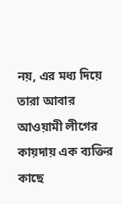নয়, এর মধ্য দিয়ে তারা আবার আওয়ামী লীগের কায়দায় এক ব্যক্তির কাছে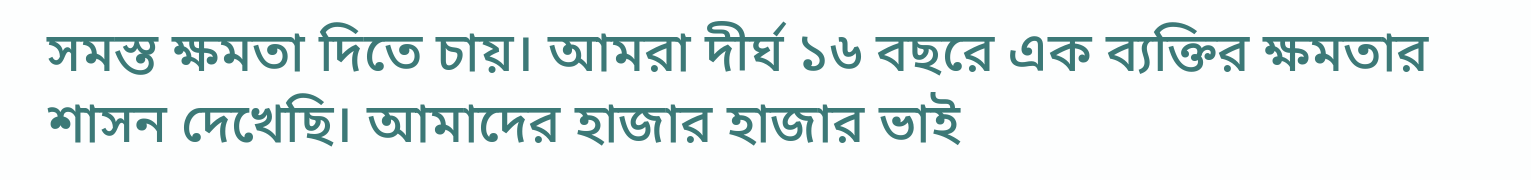সমস্ত ক্ষমতা দিতে চায়। আমরা দীর্ঘ ১৬ বছরে এক ব্যক্তির ক্ষমতার শাসন দেখেছি। আমাদের হাজার হাজার ভাই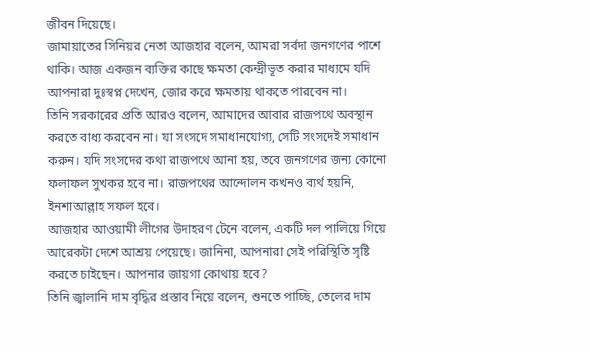জীবন দিয়েছে।
জামায়াতের সিনিয়র নেতা আজহার বলেন, আমরা সর্বদা জনগণের পাশে থাকি। আজ একজন ব্যক্তির কাছে ক্ষমতা কেন্দ্রীভূত করার মাধ্যমে যদি আপনারা দুঃস্বপ্ন দেখেন, জোর করে ক্ষমতায় থাকতে পারবেন না।
তিনি সরকারের প্রতি আরও বলেন, আমাদের আবার রাজপথে অবস্থান করতে বাধ্য করবেন না। যা সংসদে সমাধানযোগ্য, সেটি সংসদেই সমাধান করুন। যদি সংসদের কথা রাজপথে আনা হয়, তবে জনগণের জন্য কোনো ফলাফল সুখকর হবে না। রাজপথের আন্দোলন কখনও ব্যর্থ হয়নি, ইনশাআল্লাহ সফল হবে।
আজহার আওয়ামী লীগের উদাহরণ টেনে বলেন, একটি দল পালিয়ে গিয়ে আরেকটা দেশে আশ্রয় পেয়েছে। জানিনা, আপনারা সেই পরিস্থিতি সৃষ্টি করতে চাইছেন। আপনার জায়গা কোথায় হবে?
তিনি জ্বালানি দাম বৃদ্ধির প্রস্তাব নিয়ে বলেন, শুনতে পাচ্ছি, তেলের দাম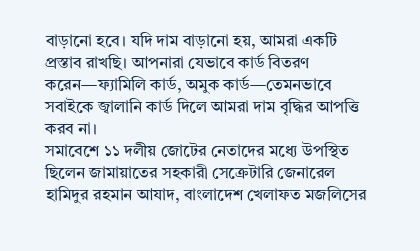বাড়ানো হবে। যদি দাম বাড়ানো হয়, আমরা একটি প্রস্তাব রাখছি। আপনারা যেভাবে কার্ড বিতরণ করেন—ফ্যামিলি কার্ড, অমুক কার্ড—তেমনভাবে সবাইকে জ্বালানি কার্ড দিলে আমরা দাম বৃদ্ধির আপত্তি করব না।
সমাবেশে ১১ দলীয় জোটের নেতাদের মধ্যে উপস্থিত ছিলেন জামায়াতের সহকারী সেক্রেটারি জেনারেল হামিদুর রহমান আযাদ, বাংলাদেশ খেলাফত মজলিসের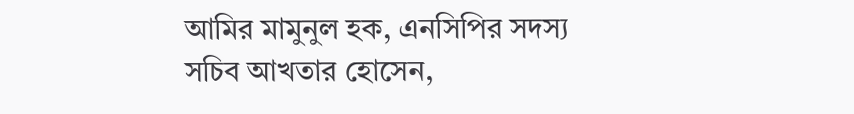আমির মামুনুল হক, এনসিপির সদস্য সচিব আখতার হোসেন,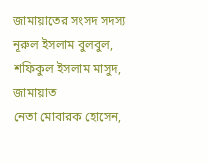জামায়াতের সংসদ সদস্য নূরুল ইসলাম বুলবুল, শফিকুল ইসলাম মাসুদ, জামায়াত
নেতা মোবারক হোসেন,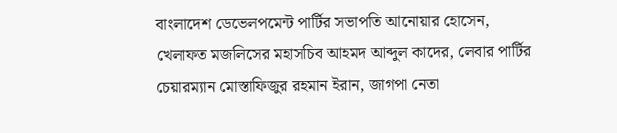বাংলাদেশ ডেভেলপমেন্ট পার্টির সভাপতি আনোয়ার হোসেন, খেলাফত মজলিসের মহাসচিব আহমদ আব্দুল কাদের, লেবার পার্টির চেয়ারম্যান মোস্তাফিজুর রহমান ইরান, জাগপা নেতা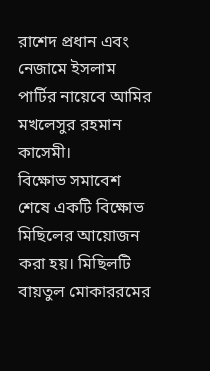রাশেদ প্রধান এবং নেজামে ইসলাম পার্টির নায়েবে আমির মখলেসুর রহমান কাসেমী।
বিক্ষোভ সমাবেশ শেষে একটি বিক্ষোভ মিছিলের আয়োজন করা হয়। মিছিলটি বায়তুল মোকাররমের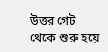উত্তর গেট থেকে শুরু হয়ে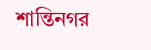শান্তিনগর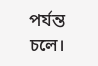পর্যন্ত চলে।